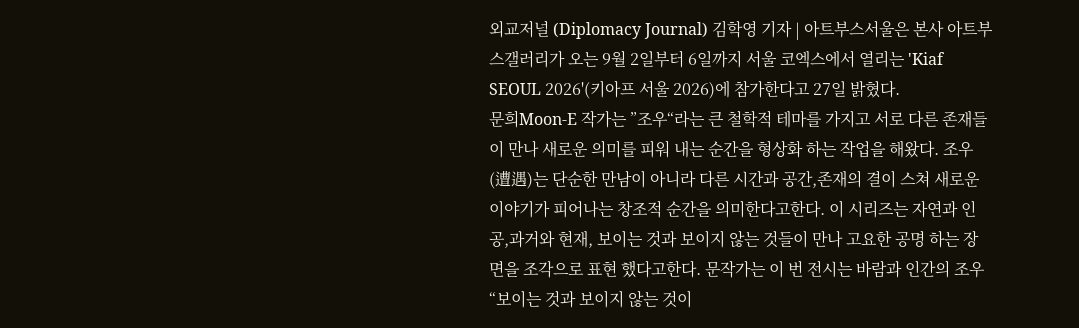외교저널 (Diplomacy Journal) 김학영 기자 | 아트부스서울은 본사 아트부스갤러리가 오는 9월 2일부터 6일까지 서울 코엑스에서 열리는 'Kiaf SEOUL 2026'(키아프 서울 2026)에 참가한다고 27일 밝혔다.
문희Moon-E 작가는 ”조우“라는 큰 철학적 테마를 가지고 서로 다른 존재들이 만나 새로운 의미를 피워 내는 순간을 형상화 하는 작업을 해왔다. 조우(遭遇)는 단순한 만남이 아니라 다른 시간과 공간,존재의 결이 스쳐 새로운 이야기가 피어나는 창조적 순간을 의미한다고한다. 이 시리즈는 자연과 인공,과거와 현재, 보이는 것과 보이지 않는 것들이 만나 고요한 공명 하는 장면을 조각으로 표현 했다고한다. 문작가는 이 번 전시는 바람과 인간의 조우 “보이는 것과 보이지 않는 것이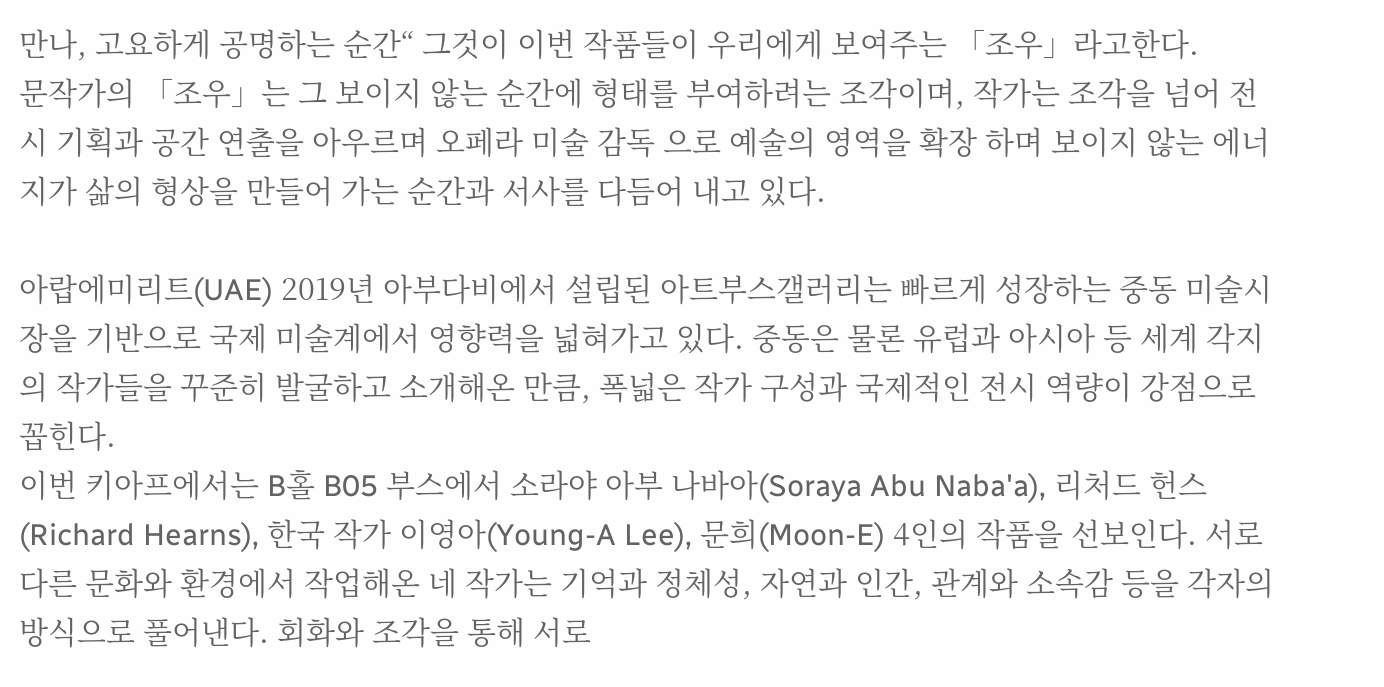만나, 고요하게 공명하는 순간“ 그것이 이번 작품들이 우리에게 보여주는 「조우」라고한다.
문작가의 「조우」는 그 보이지 않는 순간에 형태를 부여하려는 조각이며, 작가는 조각을 넘어 전시 기획과 공간 연출을 아우르며 오페라 미술 감독 으로 예술의 영역을 확장 하며 보이지 않는 에너지가 삶의 형상을 만들어 가는 순간과 서사를 다듬어 내고 있다.

아랍에미리트(UAE) 2019년 아부다비에서 설립된 아트부스갤러리는 빠르게 성장하는 중동 미술시장을 기반으로 국제 미술계에서 영향력을 넓혀가고 있다. 중동은 물론 유럽과 아시아 등 세계 각지의 작가들을 꾸준히 발굴하고 소개해온 만큼, 폭넓은 작가 구성과 국제적인 전시 역량이 강점으로 꼽힌다.
이번 키아프에서는 B홀 B05 부스에서 소라야 아부 나바아(Soraya Abu Naba'a), 리처드 헌스(Richard Hearns), 한국 작가 이영아(Young-A Lee), 문희(Moon-E) 4인의 작품을 선보인다. 서로 다른 문화와 환경에서 작업해온 네 작가는 기억과 정체성, 자연과 인간, 관계와 소속감 등을 각자의 방식으로 풀어낸다. 회화와 조각을 통해 서로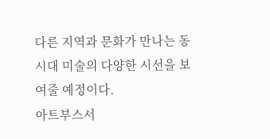다른 지역과 문화가 만나는 동시대 미술의 다양한 시선을 보여줄 예정이다.
아트부스서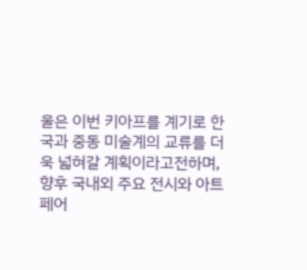울은 이번 키아프를 계기로 한국과 중동 미술계의 교류를 더욱 넓혀갈 계획이라고전하며, 향후 국내외 주요 전시와 아트페어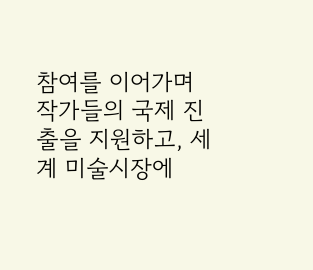참여를 이어가며 작가들의 국제 진출을 지원하고, 세계 미술시장에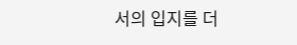서의 입지를 더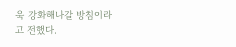욱 강화해나갈 방침이라고 전했다.